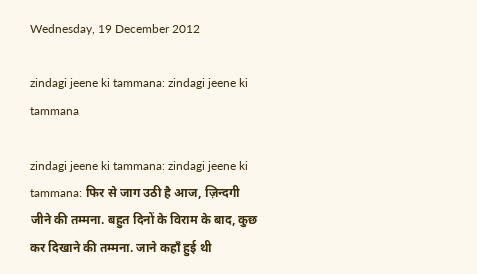Wednesday, 19 December 2012

zindagi jeene ki tammana: zindagi jeene ki tammana

zindagi jeene ki tammana: zindagi jeene ki tammana: फिर से जाग उठी है आज, ज़िन्दगी जीने की तम्मना. बहुत दिनों के विराम के बाद, कुछ कर दिखाने की तम्मना. जाने कहाँ हुई थी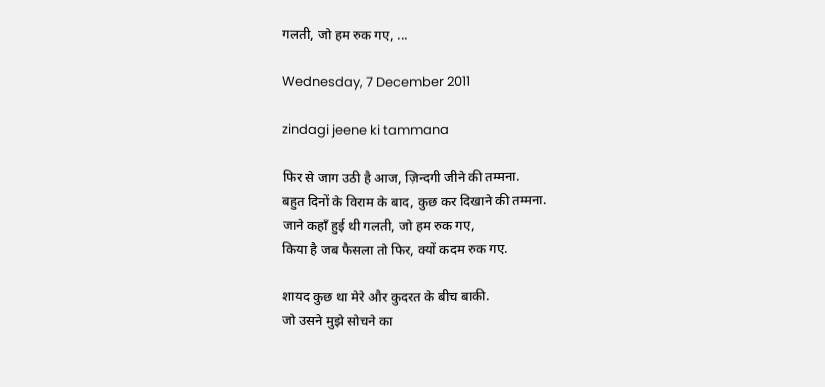गलती, जो हम रुक गए, ...

Wednesday, 7 December 2011

zindagi jeene ki tammana

फिर से जाग उठी है आज, ज़िन्दगी जीने की तम्मना.
बहुत दिनों के विराम के बाद, कुछ कर दिखाने की तम्मना.
जाने कहाँ हुई थी गलती, जो हम रुक गए,
किया है जब फैसला तो फिर, क्यों कदम रुक गए.

शायद कुछ था मेरे और कुदरत के बीच बाकी.
जो उसने मुझे सोचने का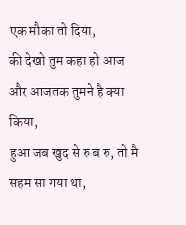एक मौका तो दिया,
की देखो तुम कहा हो आज और आजतक तुमने है क्या किया,
हुआ जब खुद से रु ब रु, तो मै सहम सा गया था,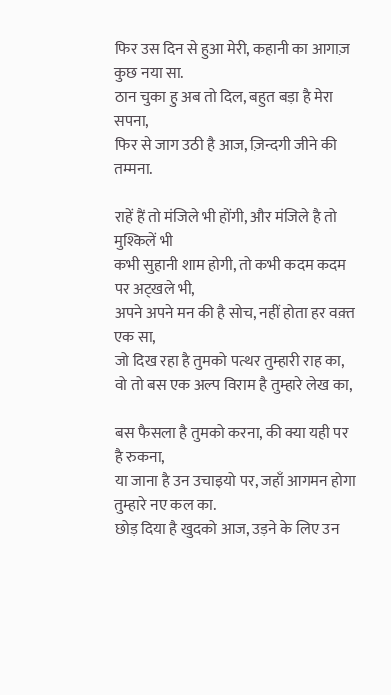फिर उस दिन से हुआ मेरी, कहानी का आगाज़ कुछ नया सा.
ठान चुका हु अब तो दिल, बहुत बड़ा है मेरा सपना,
फिर से जाग उठी है आज, ज़िन्दगी जीने की तम्मना.

राहें हैं तो मंजिले भी होंगी, और मंजिले है तो मुश्किलें भी
कभी सुहानी शाम होगी, तो कभी कदम कदम पर अट्खले भी,
अपने अपने मन की है सोच, नहीं होता हर वक़्त एक सा,
जो दिख रहा है तुमको पत्थर तुम्हारी राह का,
वो तो बस एक अल्प विराम है तुम्हारे लेख का,

बस फैसला है तुमको करना, की क्या यही पर है रुकना,
या जाना है उन उचाइयो पर, जहाँ आगमन होगा तुम्हारे नए कल का.
छोड़ दिया है खुदको आज, उड़ने के लिए उन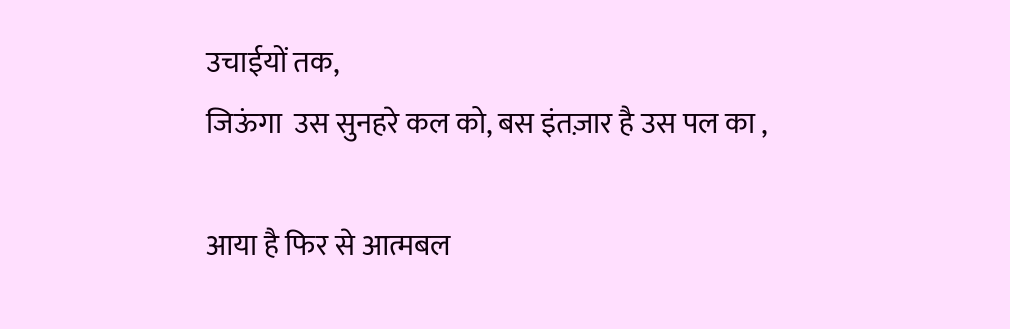उचाईयों तक,
जिऊंगा  उस सुनहरे कल को, बस इंतज़ार है उस पल का ,

आया है फिर से आत्मबल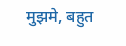मुझमे, बहुत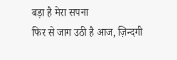बड़ा है मेरा सपना
फिर से जाग उठी है आज, ज़िन्दगी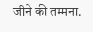जीने की तम्मना.